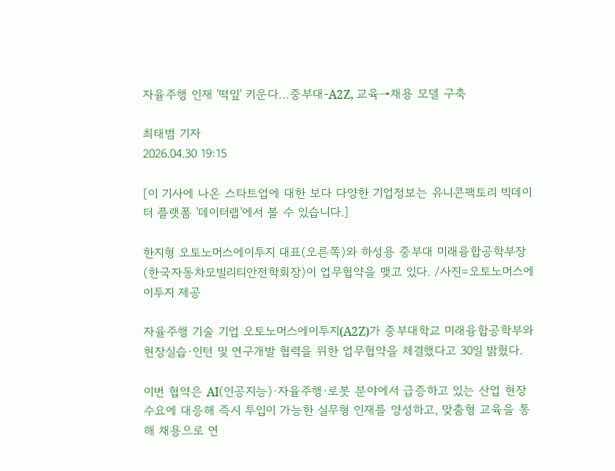자율주행 인재 '떡잎' 키운다…중부대-A2Z, 교육→채용 모델 구축

최태범 기자
2026.04.30 19:15

[이 기사에 나온 스타트업에 대한 보다 다양한 기업정보는 유니콘팩토리 빅데이터 플랫폼 '데이터랩'에서 볼 수 있습니다.]

한지형 오토노머스에이투지 대표(오른쪽)와 하성용 중부대 미래융합공학부장(한국자동차모빌리티안전학회장)이 업무협약을 맺고 있다. /사진=오토노머스에이투지 제공

자율주행 기술 기업 오토노머스에이투지(A2Z)가 중부대학교 미래융합공학부와 현장실습·인턴 및 연구개발 협력을 위한 업무협약을 체결했다고 30일 밝혔다.

이번 협약은 AI(인공지능)·자율주행·로봇 분야에서 급증하고 있는 산업 현장 수요에 대응해 즉시 투입이 가능한 실무형 인재를 양성하고, 맞춤형 교육을 통해 채용으로 연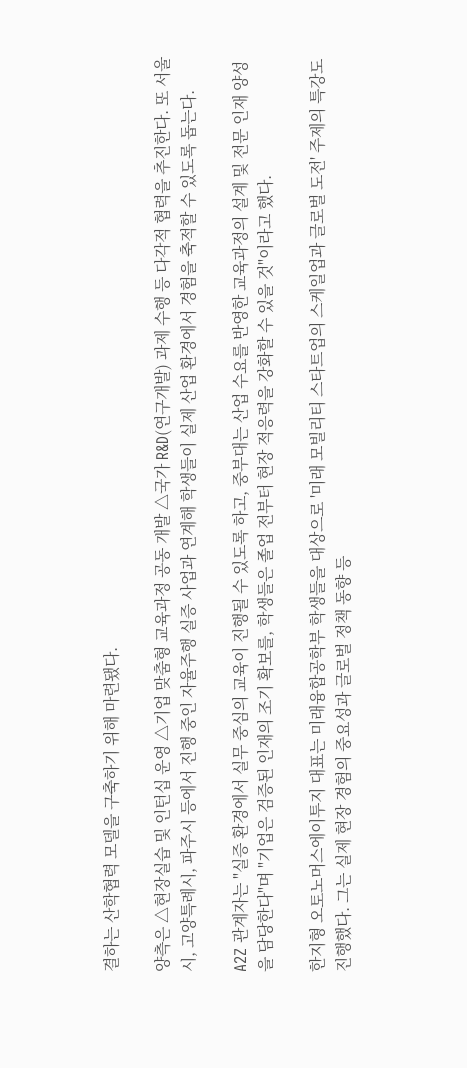결하는 산학협력 모델을 구축하기 위해 마련됐다.

양측은 △현장실습 및 인턴십 운영 △기업 맞춤형 교육과정 공동 개발 △국가 R&D(연구개발) 과제 수행 등 다각적 협력을 추진한다. 또 서울시, 고양특례시, 파주시 등에서 진행 중인 자율주행 실증 사업과 연계해 학생들이 실제 산업 환경에서 경험을 축적할 수 있도록 돕는다.

A2Z 관계자는 "실증 환경에서 실무 중심의 교육이 진행될 수 있도록 하고, 중부대는 산업 수요를 반영한 교육과정의 설계 및 전문 인재 양성을 담당한다"며 "기업은 검증된 인재의 조기 확보를, 학생들은 졸업 전부터 현장 적응력을 강화할 수 있을 것"이라고 했다.

한지형 오토노머스에이투지 대표는 미래융합공학부 학생들을 대상으로 '미래 모빌리티 스타트업의 스케일업과 글로벌 도전' 주제의 특강도 진행했다. 그는 실제 현장 경험의 중요성과 글로벌 정책 동향 등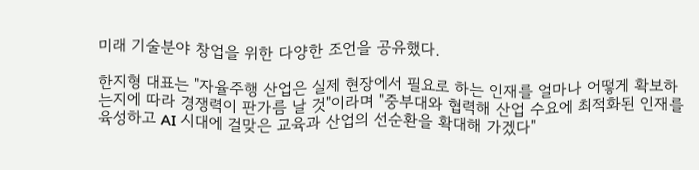미래 기술분야 창업을 위한 다양한 조언을 공유했다.

한지형 대표는 "자율주행 산업은 실제 현장에서 필요로 하는 인재를 얼마나 어떻게 확보하는지에 따라 경쟁력이 판가름 날 것"이라며 "중부대와 협력해 산업 수요에 최적화된 인재를 육성하고 AI 시대에 걸맞은 교육과 산업의 선순환을 확대해 가겠다"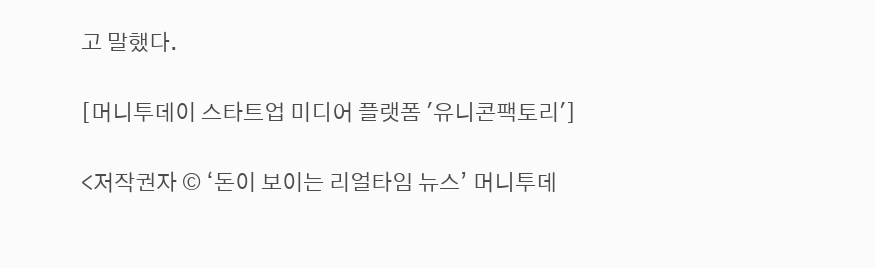고 말했다.

[머니투데이 스타트업 미디어 플랫폼 '유니콘팩토리']

<저작권자 © ‘돈이 보이는 리얼타임 뉴스’ 머니투데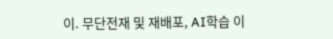이. 무단전재 및 재배포, AI학습 이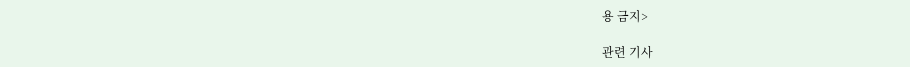용 금지>

관련 기사